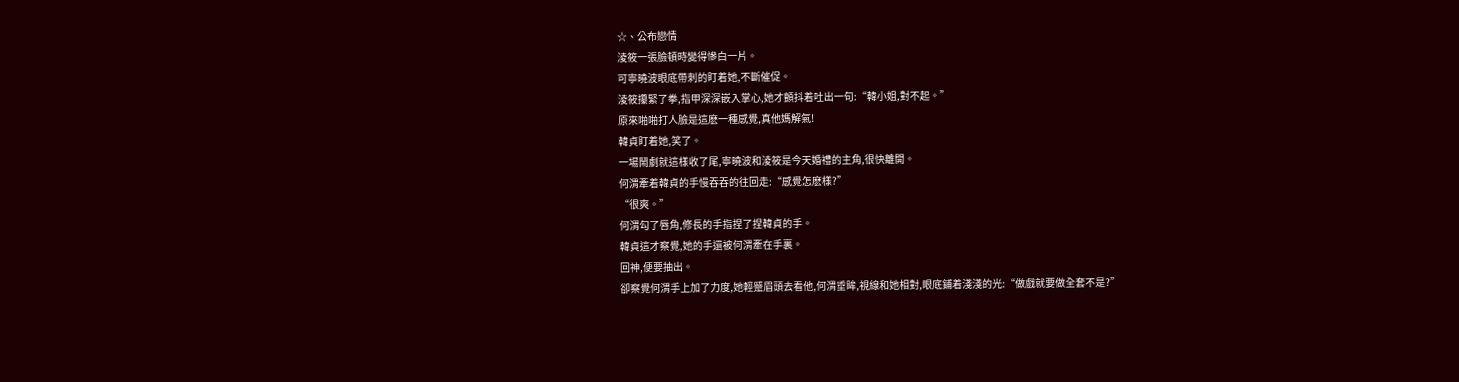☆、公布戀情
淩筱一張臉頓時變得慘白一片。
可寧曉波眼底帶刺的盯着她,不斷催促。
淩筱攥緊了拳,指甲深深嵌入掌心,她才顫抖着吐出一句:“韓小姐,對不起。”
原來啪啪打人臉是這麽一種感覺,真他媽解氣!
韓貞盯着她,笑了。
一場鬧劇就這樣收了尾,寧曉波和淩筱是今天婚禮的主角,很快離開。
何渭牽着韓貞的手慢吞吞的往回走:“感覺怎麽樣?”
“很爽。”
何渭勾了唇角,修長的手指捏了捏韓貞的手。
韓貞這才察覺,她的手還被何渭牽在手裏。
回神,便要抽出。
卻察覺何渭手上加了力度,她輕蹙眉頭去看他,何渭垂眸,視線和她相對,眼底鋪着淺淺的光:“做戲就要做全套不是?”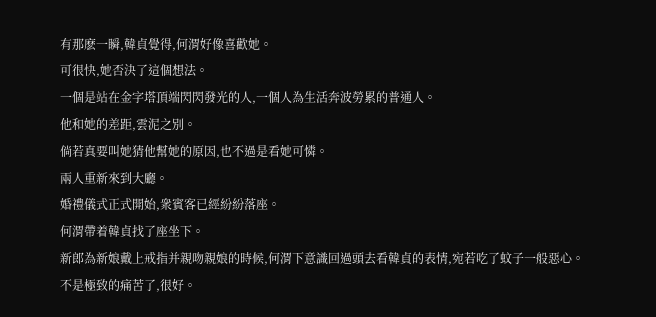有那麽一瞬,韓貞覺得,何渭好像喜歡她。
可很快,她否決了這個想法。
一個是站在金字塔頂端閃閃發光的人,一個人為生活奔波勞累的普通人。
他和她的差距,雲泥之別。
倘若真要叫她猜他幫她的原因,也不過是看她可憐。
兩人重新來到大廳。
婚禮儀式正式開始,衆賓客已經紛紛落座。
何渭帶着韓貞找了座坐下。
新郎為新娘戴上戒指并親吻親娘的時候,何渭下意識回過頭去看韓貞的表情,宛若吃了蚊子一般惡心。
不是極致的痛苦了,很好。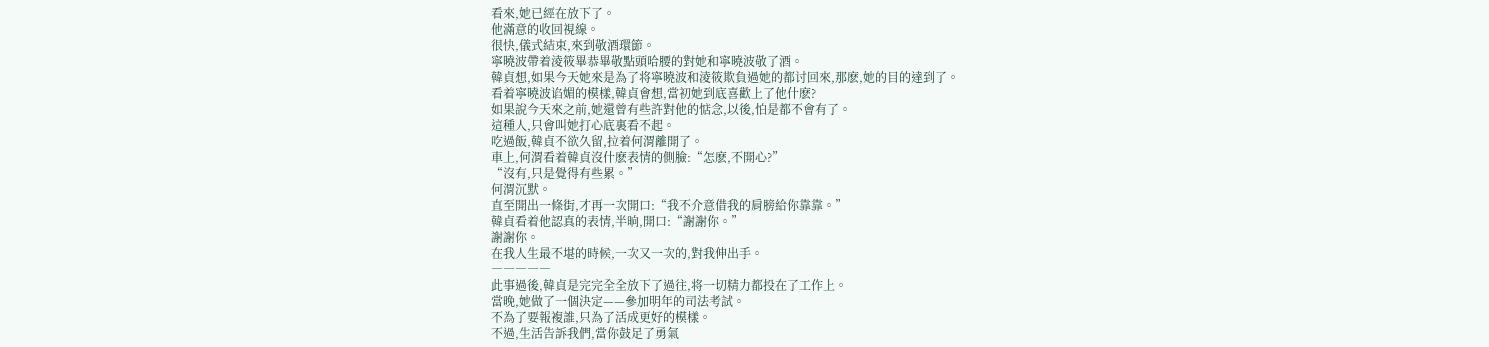看來,她已經在放下了。
他滿意的收回視線。
很快,儀式結束,來到敬酒環節。
寧曉波帶着淩筱畢恭畢敬點頭哈腰的對她和寧曉波敬了酒。
韓貞想,如果今天她來是為了将寧曉波和淩筱欺負過她的都讨回來,那麽,她的目的達到了。
看着寧曉波谄媚的模樣,韓貞會想,當初她到底喜歡上了他什麽?
如果說今天來之前,她還曾有些許對他的惦念,以後,怕是都不會有了。
這種人,只會叫她打心底裏看不起。
吃過飯,韓貞不欲久留,拉着何渭離開了。
車上,何渭看着韓貞沒什麽表情的側臉:“怎麽,不開心?”
“沒有,只是覺得有些累。”
何渭沉默。
直至開出一條街,才再一次開口:“我不介意借我的肩膀給你靠靠。”
韓貞看着他認真的表情,半晌,開口:“謝謝你。”
謝謝你。
在我人生最不堪的時候,一次又一次的,對我伸出手。
―――――
此事過後,韓貞是完完全全放下了過往,将一切精力都投在了工作上。
當晚,她做了一個決定——參加明年的司法考試。
不為了要報複誰,只為了活成更好的模樣。
不過,生活告訴我們,當你鼓足了勇氣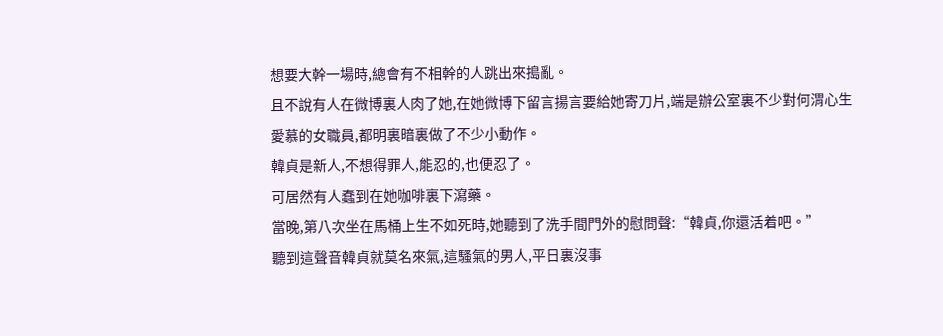想要大幹一場時,總會有不相幹的人跳出來搗亂。
且不說有人在微博裏人肉了她,在她微博下留言揚言要給她寄刀片,端是辦公室裏不少對何渭心生愛慕的女職員,都明裏暗裏做了不少小動作。
韓貞是新人,不想得罪人,能忍的,也便忍了。
可居然有人蠢到在她咖啡裏下瀉藥。
當晚,第八次坐在馬桶上生不如死時,她聽到了洗手間門外的慰問聲:“韓貞,你還活着吧。”
聽到這聲音韓貞就莫名來氣,這騷氣的男人,平日裏沒事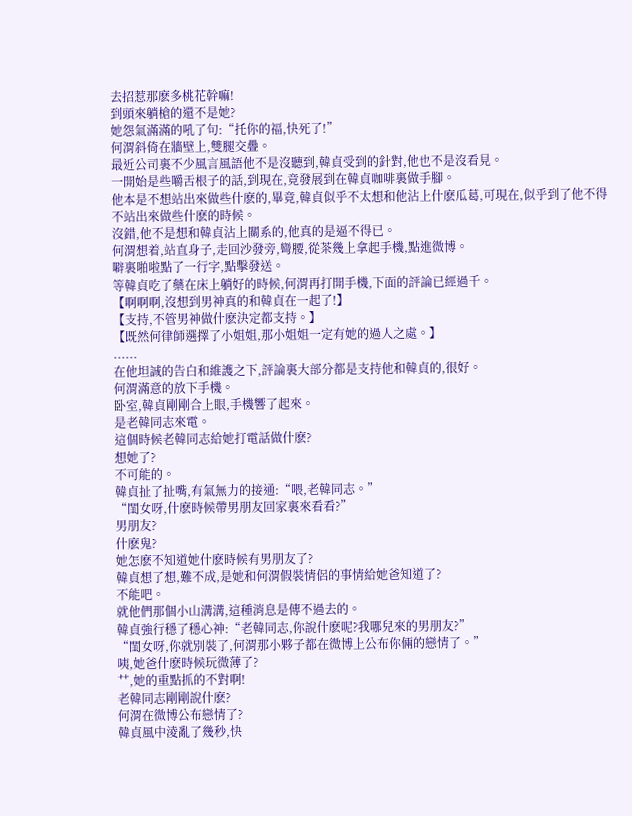去招惹那麽多桃花幹嘛!
到頭來躺槍的還不是她?
她怨氣滿滿的吼了句:“托你的福,快死了!”
何渭斜倚在牆壁上,雙腿交疊。
最近公司裏不少風言風語他不是沒聽到,韓貞受到的針對,他也不是沒看見。
一開始是些嚼舌根子的話,到現在,竟發展到在韓貞咖啡裏做手腳。
他本是不想站出來做些什麽的,畢竟,韓貞似乎不太想和他沾上什麽瓜葛,可現在,似乎到了他不得不站出來做些什麽的時候。
沒錯,他不是想和韓貞沾上關系的,他真的是逼不得已。
何渭想着,站直身子,走回沙發旁,彎腰,從茶幾上拿起手機,點進微博。
噼裏啪啦點了一行字,點擊發送。
等韓貞吃了藥在床上躺好的時候,何渭再打開手機,下面的評論已經過千。
【啊啊啊,沒想到男神真的和韓貞在一起了!】
【支持,不管男神做什麽決定都支持。】
【既然何律師選擇了小姐姐,那小姐姐一定有她的過人之處。】
......
在他坦誠的告白和維護之下,評論裏大部分都是支持他和韓貞的,很好。
何渭滿意的放下手機。
卧室,韓貞剛剛合上眼,手機響了起來。
是老韓同志來電。
這個時候老韓同志給她打電話做什麽?
想她了?
不可能的。
韓貞扯了扯嘴,有氣無力的接通:“喂,老韓同志。”
“閨女呀,什麽時候帶男朋友回家裏來看看?”
男朋友?
什麽鬼?
她怎麽不知道她什麽時候有男朋友了?
韓貞想了想,難不成,是她和何渭假裝情侶的事情給她爸知道了?
不能吧。
就他們那個小山溝溝,這種消息是傳不過去的。
韓貞強行穩了穩心神:“老韓同志,你說什麽呢?我哪兒來的男朋友?”
“閨女呀,你就別裝了,何渭那小夥子都在微博上公布你倆的戀情了。”
咦,她爸什麽時候玩微薄了?
艹,她的重點抓的不對啊!
老韓同志剛剛說什麽?
何渭在微博公布戀情了?
韓貞風中淩亂了幾秒,快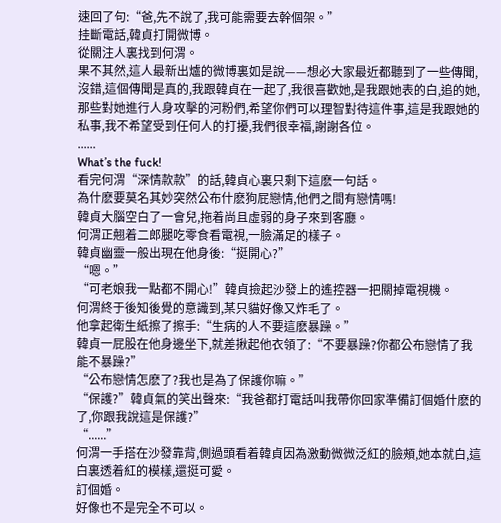速回了句:“爸,先不說了,我可能需要去幹個架。”
挂斷電話,韓貞打開微博。
從關注人裏找到何渭。
果不其然,這人最新出爐的微博裏如是說——想必大家最近都聽到了一些傳聞,沒錯,這個傳聞是真的,我跟韓貞在一起了,我很喜歡她,是我跟她表的白,追的她,那些對她進行人身攻擊的河粉們,希望你們可以理智對待這件事,這是我跟她的私事,我不希望受到任何人的打擾,我們很幸福,謝謝各位。
......
What’s the fuck!
看完何渭“深情款款”的話,韓貞心裏只剩下這麽一句話。
為什麽要莫名其妙突然公布什麽狗屁戀情,他們之間有戀情嗎!
韓貞大腦空白了一會兒,拖着尚且虛弱的身子來到客廳。
何渭正翹着二郎腿吃零食看電視,一臉滿足的樣子。
韓貞幽靈一般出現在他身後:“挺開心?”
“嗯。”
“可老娘我一點都不開心!”韓貞撿起沙發上的遙控器一把關掉電視機。
何渭終于後知後覺的意識到,某只貓好像又炸毛了。
他拿起衛生紙擦了擦手:“生病的人不要這麽暴躁。”
韓貞一屁股在他身邊坐下,就差揪起他衣領了:“不要暴躁?你都公布戀情了我能不暴躁?”
“公布戀情怎麽了?我也是為了保護你嘛。”
“保護?”韓貞氣的笑出聲來:“我爸都打電話叫我帶你回家準備訂個婚什麽的了,你跟我說這是保護?”
“......”
何渭一手搭在沙發靠背,側過頭看着韓貞因為激動微微泛紅的臉頰,她本就白,這白裏透着紅的模樣,還挺可愛。
訂個婚。
好像也不是完全不可以。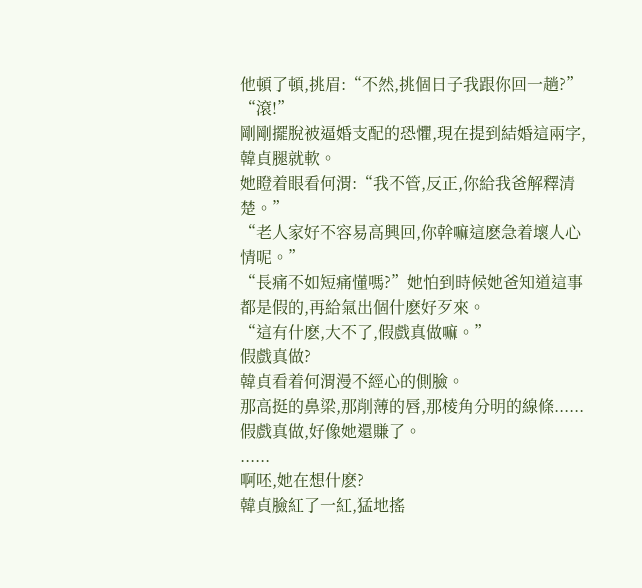他頓了頓,挑眉:“不然,挑個日子我跟你回一趟?”
“滾!”
剛剛擺脫被逼婚支配的恐懼,現在提到結婚這兩字,韓貞腿就軟。
她瞪着眼看何渭:“我不管,反正,你給我爸解釋清楚。”
“老人家好不容易高興回,你幹嘛這麽急着壞人心情呢。”
“長痛不如短痛懂嗎?”她怕到時候她爸知道這事都是假的,再給氣出個什麽好歹來。
“這有什麽,大不了,假戲真做嘛。”
假戲真做?
韓貞看着何渭漫不經心的側臉。
那高挺的鼻梁,那削薄的唇,那棱角分明的線條......
假戲真做,好像她還賺了。
......
啊呸,她在想什麽?
韓貞臉紅了一紅,猛地搖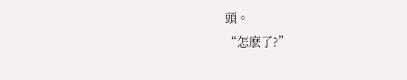頭。
“怎麽了?”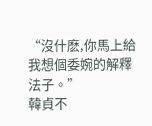“沒什麽,你馬上給我想個委婉的解釋法子。”
韓貞不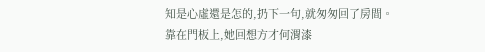知是心虛還是怎的,扔下一句,就匆匆回了房間。
靠在門板上,她回想方才何渭漆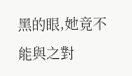黑的眼,她竟不能與之對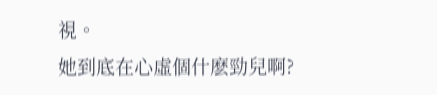視。
她到底在心虛個什麽勁兒啊?